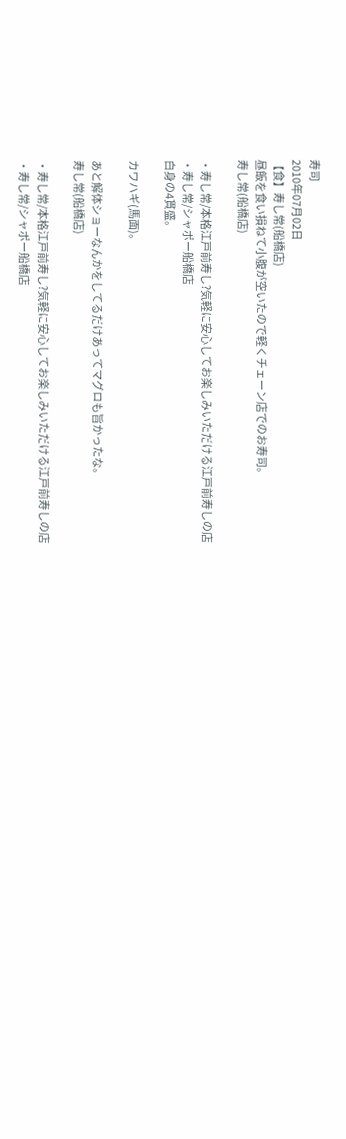寿司
2010年07月02日
【食】寿し常(船橋店)
昼飯を食い損ねて小腹が空いたので軽くチェーン店でのお寿司。
寿し常(船橋店)

・寿し常/本格江戸前寿し?気軽に安心してお楽しみいただける江戸前寿しの店
・寿し常/シャポー船橋店
白身の4貫盛。

カワハギ(馬面)。

あと解体ショーなんかをしてるだけあってマグロも旨かったな。
寿し常(船橋店)

・寿し常/本格江戸前寿し?気軽に安心してお楽しみいただける江戸前寿しの店
・寿し常/シャポー船橋店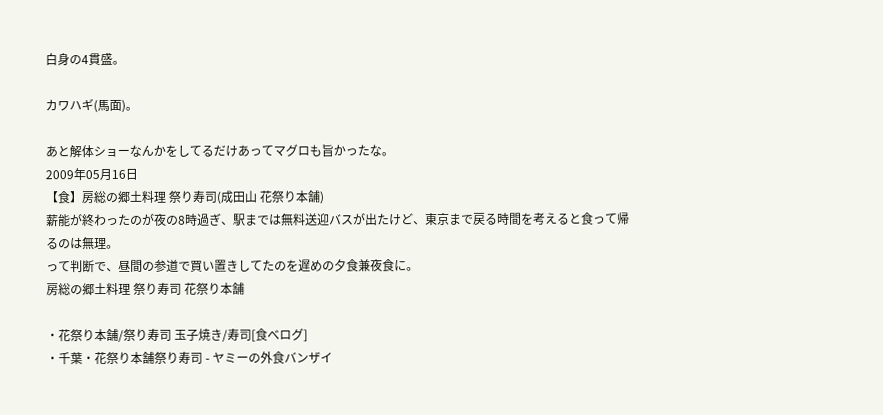白身の4貫盛。

カワハギ(馬面)。

あと解体ショーなんかをしてるだけあってマグロも旨かったな。
2009年05月16日
【食】房総の郷土料理 祭り寿司(成田山 花祭り本舗)
薪能が終わったのが夜の8時過ぎ、駅までは無料送迎バスが出たけど、東京まで戻る時間を考えると食って帰るのは無理。
って判断で、昼間の参道で買い置きしてたのを遅めの夕食兼夜食に。
房総の郷土料理 祭り寿司 花祭り本舗

・花祭り本舗/祭り寿司 玉子焼き/寿司[食べログ]
・千葉・花祭り本舗祭り寿司 - ヤミーの外食バンザイ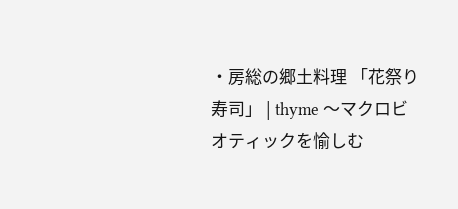・房総の郷土料理 「花祭り寿司」 | thyme 〜マクロビオティックを愉しむ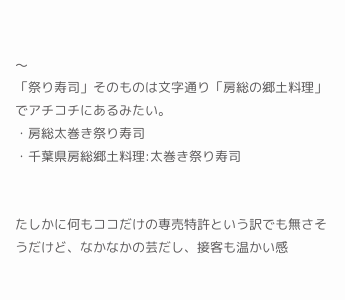〜
「祭り寿司」そのものは文字通り「房総の郷土料理」でアチコチにあるみたい。
・房総太巻き祭り寿司
・千葉県房総郷土料理:太巻き祭り寿司


たしかに何もココだけの専売特許という訳でも無さそうだけど、なかなかの芸だし、接客も温かい感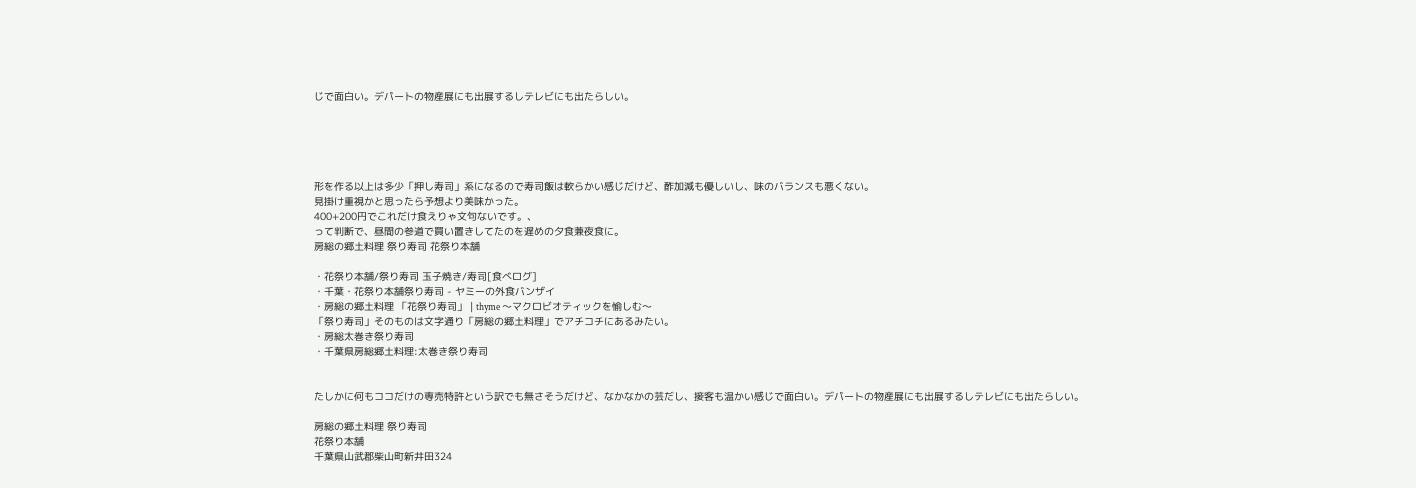じで面白い。デパートの物産展にも出展するしテレビにも出たらしい。





形を作る以上は多少「押し寿司」系になるので寿司飯は軟らかい感じだけど、酢加減も優しいし、味のバランスも悪くない。
見掛け重視かと思ったら予想より美味かった。
400+200円でこれだけ食えりゃ文句ないです。、
って判断で、昼間の参道で買い置きしてたのを遅めの夕食兼夜食に。
房総の郷土料理 祭り寿司 花祭り本舗

・花祭り本舗/祭り寿司 玉子焼き/寿司[食べログ]
・千葉・花祭り本舗祭り寿司 - ヤミーの外食バンザイ
・房総の郷土料理 「花祭り寿司」 | thyme 〜マクロビオティックを愉しむ〜
「祭り寿司」そのものは文字通り「房総の郷土料理」でアチコチにあるみたい。
・房総太巻き祭り寿司
・千葉県房総郷土料理:太巻き祭り寿司


たしかに何もココだけの専売特許という訳でも無さそうだけど、なかなかの芸だし、接客も温かい感じで面白い。デパートの物産展にも出展するしテレビにも出たらしい。

房総の郷土料理 祭り寿司
花祭り本舗
千葉県山武郡柴山町新井田324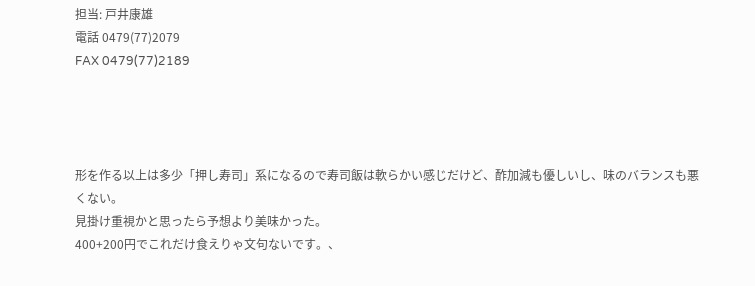担当: 戸井康雄
電話 0479(77)2079
FAX 0479(77)2189




形を作る以上は多少「押し寿司」系になるので寿司飯は軟らかい感じだけど、酢加減も優しいし、味のバランスも悪くない。
見掛け重視かと思ったら予想より美味かった。
400+200円でこれだけ食えりゃ文句ないです。、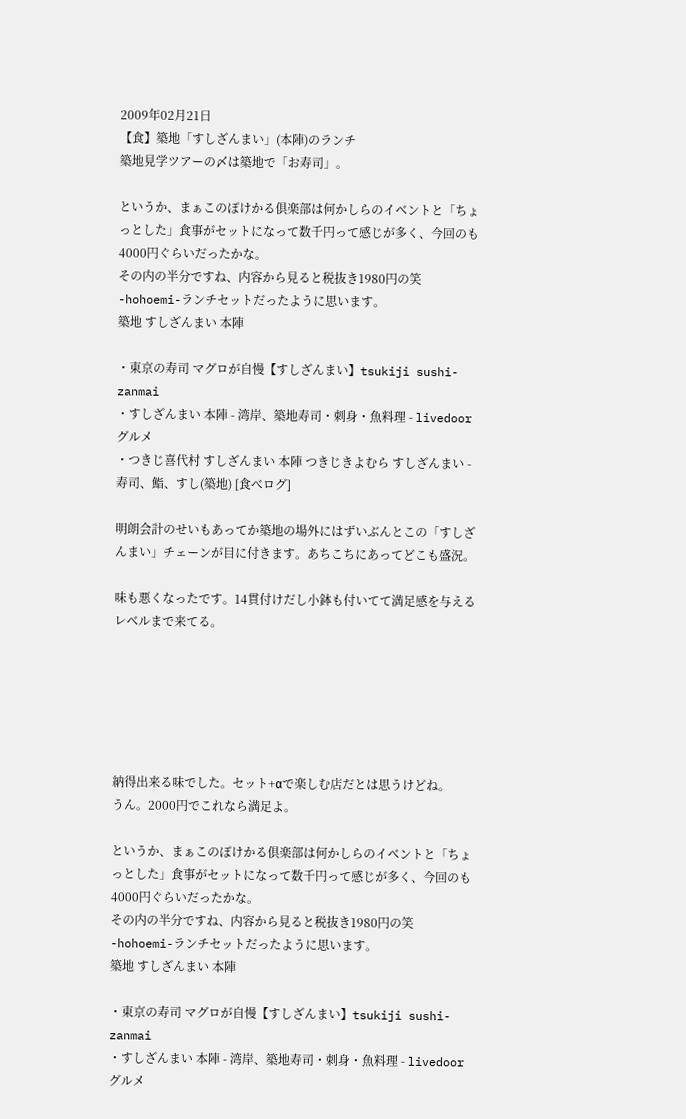2009年02月21日
【食】築地「すしざんまい」(本陣)のランチ
築地見学ツアーの〆は築地で「お寿司」。

というか、まぁこのぽけかる倶楽部は何かしらのイベントと「ちょっとした」食事がセットになって数千円って感じが多く、今回のも4000円ぐらいだったかな。
その内の半分ですね、内容から見ると税抜き1980円の笑 -hohoemi-ランチセットだったように思います。
築地 すしざんまい 本陣

・東京の寿司 マグロが自慢【すしざんまい】tsukiji sushi-zanmai
・すしざんまい 本陣 - 湾岸、築地寿司・刺身・魚料理 - livedoor グルメ
・つきじ喜代村 すしざんまい 本陣 つきじきよむら すしざんまい - 寿司、鮨、すし(築地) [食べログ]

明朗会計のせいもあってか築地の場外にはずいぶんとこの「すしざんまい」チェーンが目に付きます。あちこちにあってどこも盛況。

味も悪くなったです。14貫付けだし小鉢も付いてて満足感を与えるレベルまで来てる。






納得出来る味でした。セット+αで楽しむ店だとは思うけどね。
うん。2000円でこれなら満足よ。

というか、まぁこのぽけかる倶楽部は何かしらのイベントと「ちょっとした」食事がセットになって数千円って感じが多く、今回のも4000円ぐらいだったかな。
その内の半分ですね、内容から見ると税抜き1980円の笑 -hohoemi-ランチセットだったように思います。
築地 すしざんまい 本陣

・東京の寿司 マグロが自慢【すしざんまい】tsukiji sushi-zanmai
・すしざんまい 本陣 - 湾岸、築地寿司・刺身・魚料理 - livedoor グルメ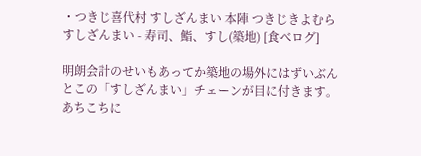・つきじ喜代村 すしざんまい 本陣 つきじきよむら すしざんまい - 寿司、鮨、すし(築地) [食べログ]

明朗会計のせいもあってか築地の場外にはずいぶんとこの「すしざんまい」チェーンが目に付きます。あちこちに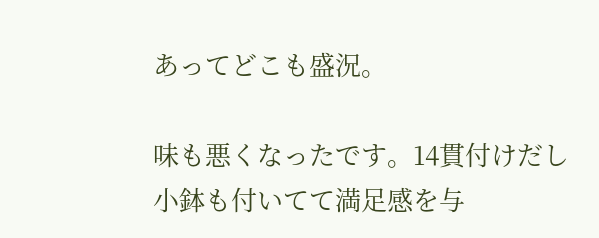あってどこも盛況。

味も悪くなったです。14貫付けだし小鉢も付いてて満足感を与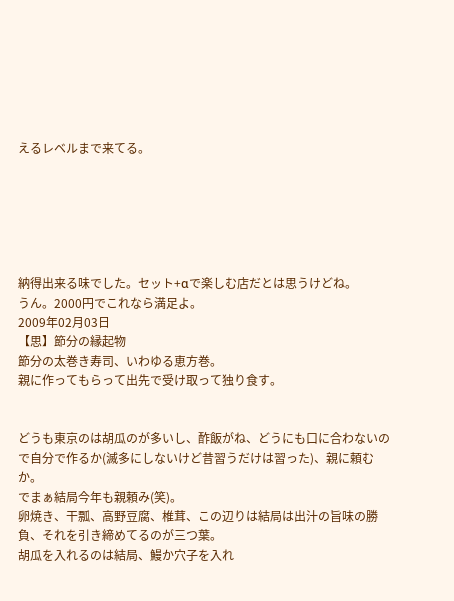えるレベルまで来てる。






納得出来る味でした。セット+αで楽しむ店だとは思うけどね。
うん。2000円でこれなら満足よ。
2009年02月03日
【思】節分の縁起物
節分の太巻き寿司、いわゆる恵方巻。
親に作ってもらって出先で受け取って独り食す。


どうも東京のは胡瓜のが多いし、酢飯がね、どうにも口に合わないので自分で作るか(滅多にしないけど昔習うだけは習った)、親に頼むか。
でまぁ結局今年も親頼み(笑)。
卵焼き、干瓢、高野豆腐、椎茸、この辺りは結局は出汁の旨味の勝負、それを引き締めてるのが三つ葉。
胡瓜を入れるのは結局、鰻か穴子を入れ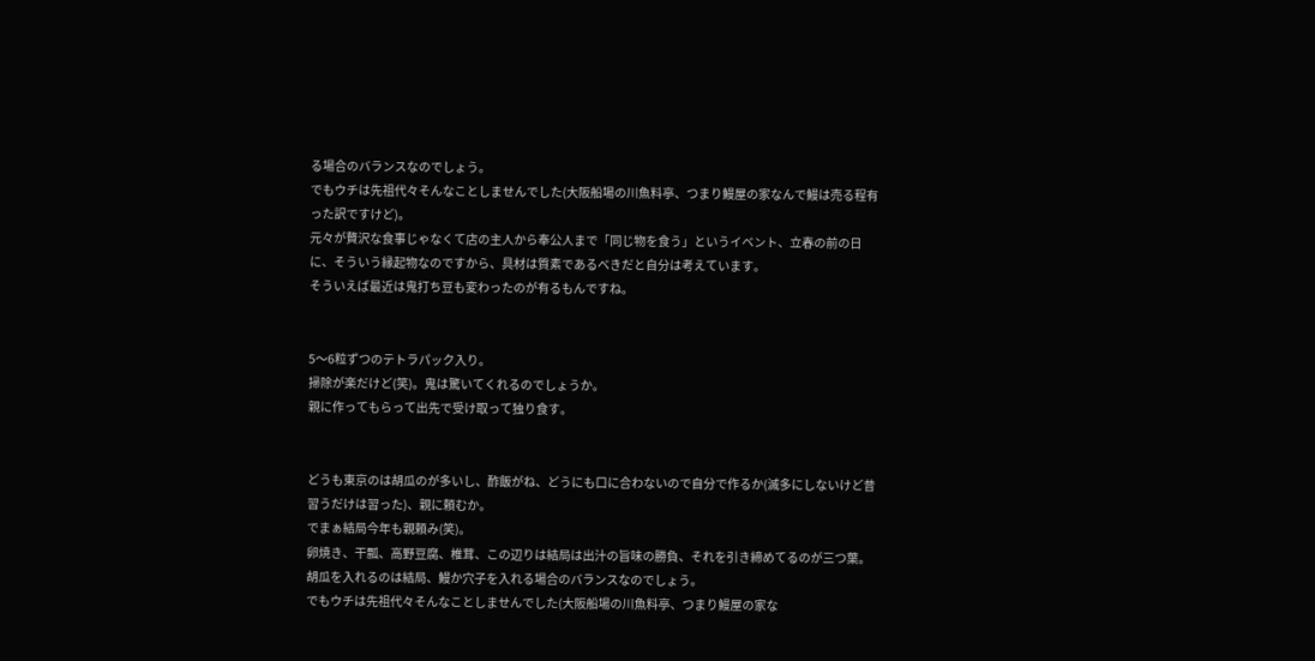る場合のバランスなのでしょう。
でもウチは先祖代々そんなことしませんでした(大阪船場の川魚料亭、つまり鰻屋の家なんで鰻は売る程有った訳ですけど)。
元々が贅沢な食事じゃなくて店の主人から奉公人まで「同じ物を食う」というイベント、立春の前の日に、そういう縁起物なのですから、具材は質素であるべきだと自分は考えています。
そういえば最近は鬼打ち豆も変わったのが有るもんですね。


5〜6粒ずつのテトラパック入り。
掃除が楽だけど(笑)。鬼は驚いてくれるのでしょうか。
親に作ってもらって出先で受け取って独り食す。


どうも東京のは胡瓜のが多いし、酢飯がね、どうにも口に合わないので自分で作るか(滅多にしないけど昔習うだけは習った)、親に頼むか。
でまぁ結局今年も親頼み(笑)。
卵焼き、干瓢、高野豆腐、椎茸、この辺りは結局は出汁の旨味の勝負、それを引き締めてるのが三つ葉。
胡瓜を入れるのは結局、鰻か穴子を入れる場合のバランスなのでしょう。
でもウチは先祖代々そんなことしませんでした(大阪船場の川魚料亭、つまり鰻屋の家な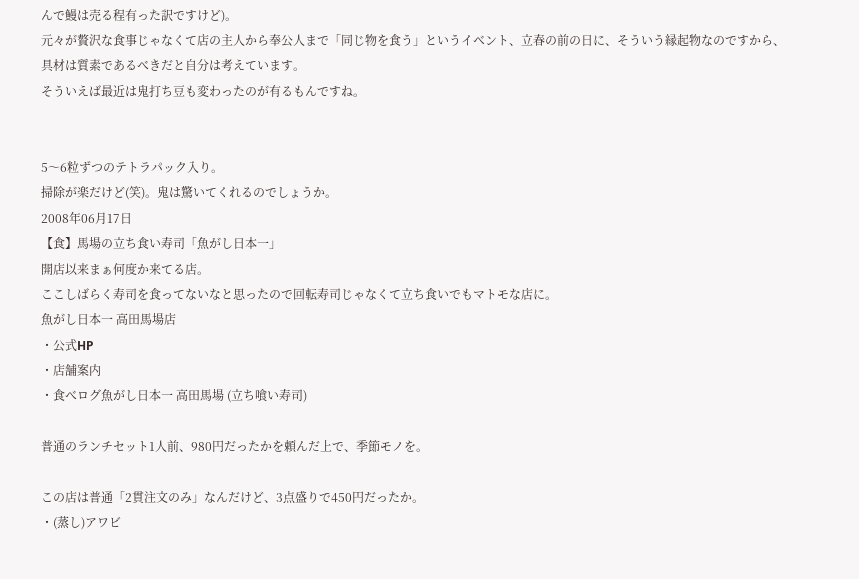んで鰻は売る程有った訳ですけど)。
元々が贅沢な食事じゃなくて店の主人から奉公人まで「同じ物を食う」というイベント、立春の前の日に、そういう縁起物なのですから、具材は質素であるべきだと自分は考えています。
そういえば最近は鬼打ち豆も変わったのが有るもんですね。


5〜6粒ずつのテトラパック入り。
掃除が楽だけど(笑)。鬼は驚いてくれるのでしょうか。
2008年06月17日
【食】馬場の立ち食い寿司「魚がし日本一」
開店以来まぁ何度か来てる店。
ここしばらく寿司を食ってないなと思ったので回転寿司じゃなくて立ち食いでもマトモな店に。
魚がし日本一 高田馬場店
・公式HP
・店舗案内
・食べログ魚がし日本一 高田馬場 (立ち喰い寿司)

普通のランチセット1人前、980円だったかを頼んだ上で、季節モノを。

この店は普通「2貫注文のみ」なんだけど、3点盛りで450円だったか。
・(蒸し)アワビ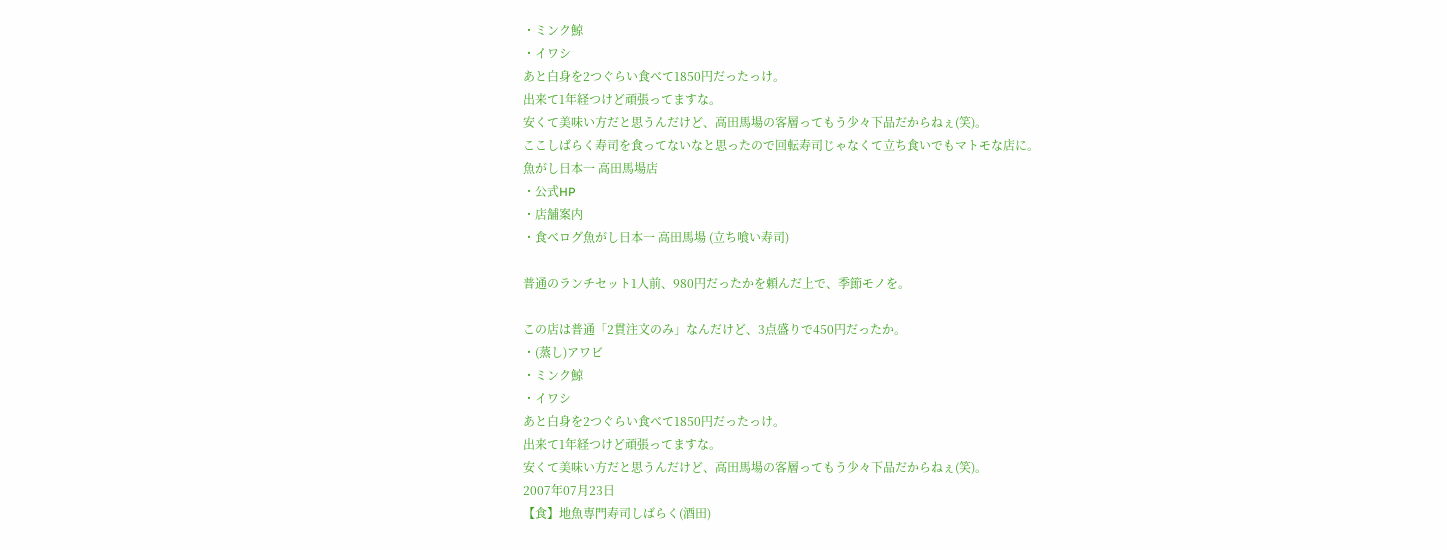・ミンク鯨
・イワシ
あと白身を2つぐらい食べて1850円だったっけ。
出来て1年経つけど頑張ってますな。
安くて美味い方だと思うんだけど、高田馬場の客層ってもう少々下品だからねぇ(笑)。
ここしばらく寿司を食ってないなと思ったので回転寿司じゃなくて立ち食いでもマトモな店に。
魚がし日本一 高田馬場店
・公式HP
・店舗案内
・食べログ魚がし日本一 高田馬場 (立ち喰い寿司)

普通のランチセット1人前、980円だったかを頼んだ上で、季節モノを。

この店は普通「2貫注文のみ」なんだけど、3点盛りで450円だったか。
・(蒸し)アワビ
・ミンク鯨
・イワシ
あと白身を2つぐらい食べて1850円だったっけ。
出来て1年経つけど頑張ってますな。
安くて美味い方だと思うんだけど、高田馬場の客層ってもう少々下品だからねぇ(笑)。
2007年07月23日
【食】地魚専門寿司しばらく(酒田)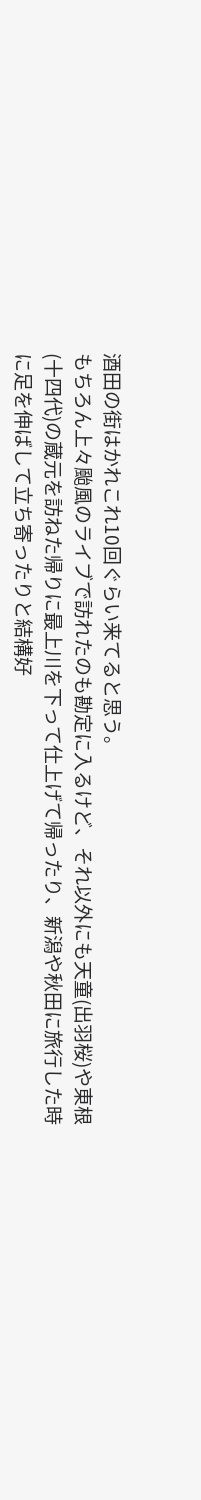酒田の街はかれこれ10回ぐらい来てると思う。
もちろん上々颱風のライブで訪れたのも勘定に入るけど、それ以外にも天童(出羽桜)や東根(十四代)の蔵元を訪ねた帰りに最上川を下って仕上げて帰ったり、新潟や秋田に旅行した時に足を伸ばして立ち寄ったりと結構好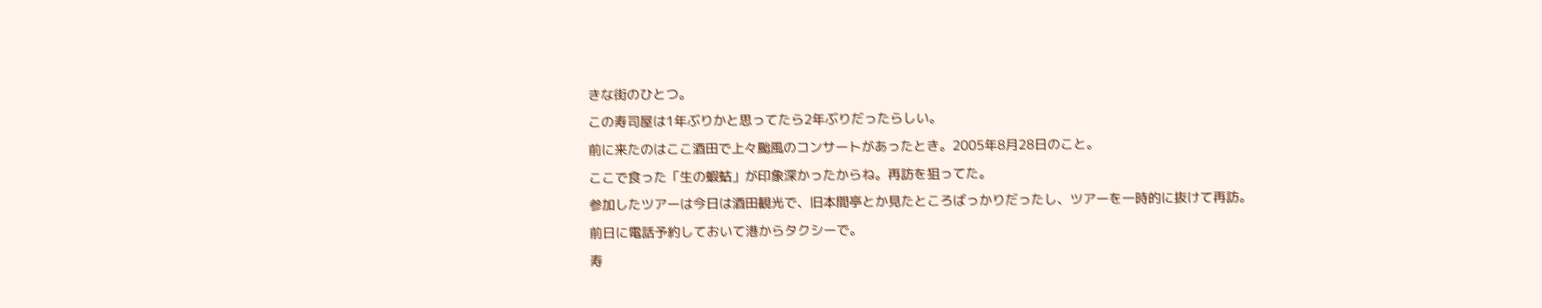きな街のひとつ。
この寿司屋は1年ぶりかと思ってたら2年ぶりだったらしい。
前に来たのはここ酒田で上々颱風のコンサートがあったとき。2005年8月28日のこと。
ここで食った「生の蝦蛄」が印象深かったからね。再訪を狙ってた。
参加したツアーは今日は酒田観光で、旧本間亭とか見たところばっかりだったし、ツアーを一時的に抜けて再訪。
前日に電話予約しておいて港からタクシーで。
寿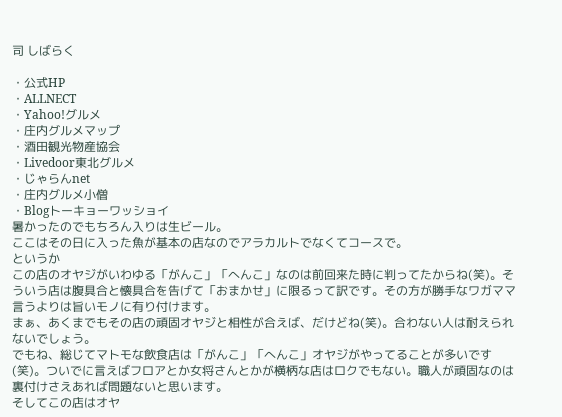司 しばらく

・公式HP
・ALLNECT
・Yahoo!グルメ
・庄内グルメマップ
・酒田観光物産協会
・Livedoor東北グルメ
・じゃらんnet
・庄内グルメ小僧
・Blogトーキョーワッショイ
暑かったのでもちろん入りは生ビール。
ここはその日に入った魚が基本の店なのでアラカルトでなくてコースで。
というか
この店のオヤジがいわゆる「がんこ」「へんこ」なのは前回来た時に判ってたからね(笑)。そういう店は腹具合と懐具合を告げて「おまかせ」に限るって訳です。その方が勝手なワガママ言うよりは旨いモノに有り付けます。
まぁ、あくまでもその店の頑固オヤジと相性が合えば、だけどね(笑)。合わない人は耐えられないでしょう。
でもね、総じてマトモな飲食店は「がんこ」「へんこ」オヤジがやってることが多いです(笑)。ついでに言えばフロアとか女将さんとかが横柄な店はロクでもない。職人が頑固なのは裏付けさえあれば問題ないと思います。
そしてこの店はオヤ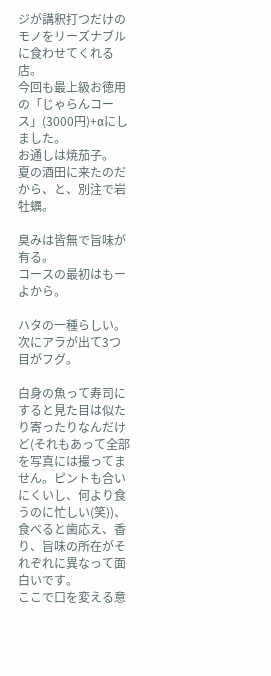ジが講釈打つだけのモノをリーズナブルに食わせてくれる店。
今回も最上級お徳用の「じゃらんコース」(3000円)+αにしました。
お通しは焼茄子。
夏の酒田に来たのだから、と、別注で岩牡蠣。

臭みは皆無で旨味が有る。
コースの最初はもーよから。

ハタの一種らしい。
次にアラが出て3つ目がフグ。

白身の魚って寿司にすると見た目は似たり寄ったりなんだけど(それもあって全部を写真には撮ってません。ピントも合いにくいし、何より食うのに忙しい(笑))、食べると歯応え、香り、旨味の所在がそれぞれに異なって面白いです。
ここで口を変える意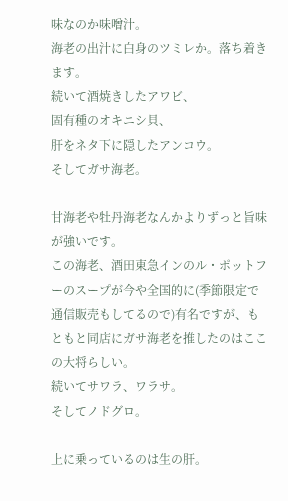味なのか味噌汁。
海老の出汁に白身のツミレか。落ち着きます。
続いて酒焼きしたアワビ、
固有種のオキニシ貝、
肝をネタ下に隠したアンコウ。
そしてガサ海老。

甘海老や牡丹海老なんかよりずっと旨味が強いです。
この海老、酒田東急インのル・ポットフーのスープが今や全国的に(季節限定で通信販売もしてるので)有名ですが、もともと同店にガサ海老を推したのはここの大将らしい。
続いてサワラ、ワラサ。
そしてノドグロ。

上に乗っているのは生の肝。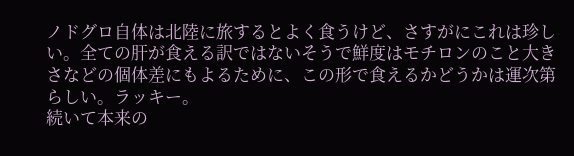ノドグロ自体は北陸に旅するとよく食うけど、さすがにこれは珍しい。全ての肝が食える訳ではないそうで鮮度はモチロンのこと大きさなどの個体差にもよるために、この形で食えるかどうかは運次第らしい。ラッキー。
続いて本来の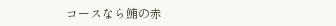コースなら鮪の赤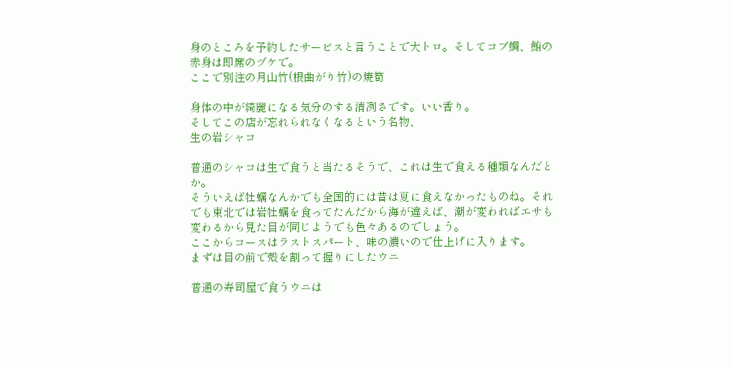身のところを予約したサービスと言うことで大トロ。そしてコブ鯛、鮪の赤身は即席のヅケで。
ここで別注の月山竹(根曲がり竹)の焼筍

身体の中が綺麗になる気分のする清冽さです。いい香り。
そしてこの店が忘れられなくなるという名物、
生の岩シャコ

普通のシャコは生で食うと当たるそうで、これは生で食える種類なんだとか。
そういえば牡蠣なんかでも全国的には昔は夏に食えなかったものね。それでも東北では岩牡蠣を食ってたんだから海が違えば、潮が変わればエサも変わるから見た目が同じようでも色々あるのでしょう。
ここからコースはラストスパート、味の濃いので仕上げに入ります。
まずは目の前で殻を割って握りにしたウニ

普通の寿司屋で食うウニは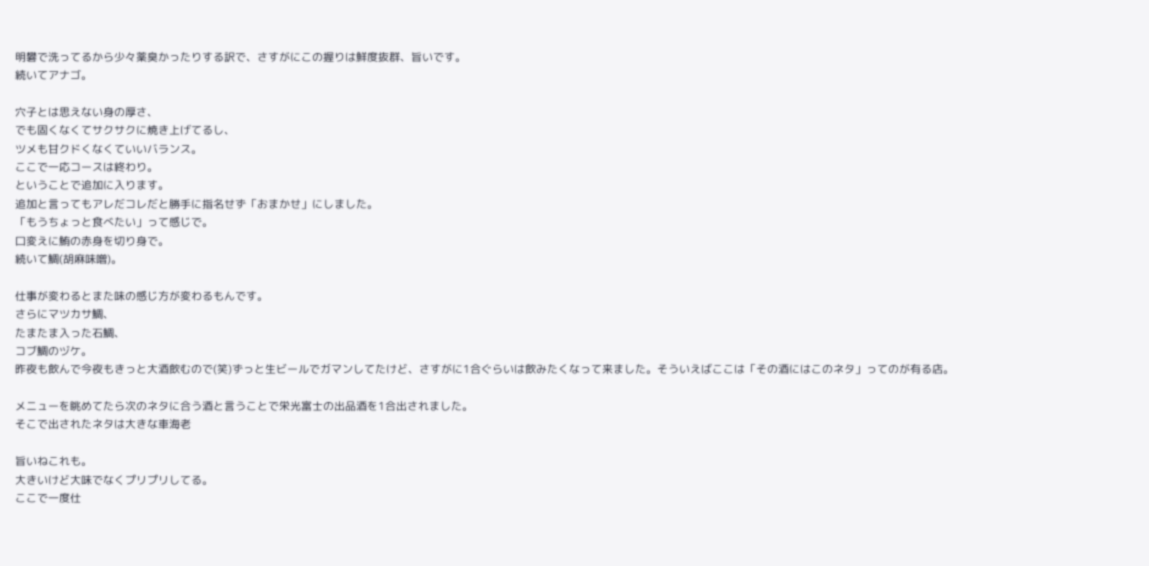明礬で洗ってるから少々薬臭かったりする訳で、さすがにこの握りは鮮度抜群、旨いです。
続いてアナゴ。

穴子とは思えない身の厚さ、
でも固くなくてサクサクに焼き上げてるし、
ツメも甘クドくなくていいバランス。
ここで一応コースは終わり。
ということで追加に入ります。
追加と言ってもアレだコレだと勝手に指名せず「おまかせ」にしました。
「もうちょっと食べたい」って感じで。
口変えに鮪の赤身を切り身で。
続いて鯛(胡麻味噌)。

仕事が変わるとまた味の感じ方が変わるもんです。
さらにマツカサ鯛、
たまたま入った石鯛、
コブ鯛のヅケ。
昨夜も飲んで今夜もきっと大酒飲むので(笑)ずっと生ビールでガマンしてたけど、さすがに1合ぐらいは飲みたくなって来ました。そういえばここは「その酒にはこのネタ」ってのが有る店。

メニューを眺めてたら次のネタに合う酒と言うことで栄光富士の出品酒を1合出されました。
そこで出されたネタは大きな車海老

旨いねこれも。
大きいけど大味でなくプリプリしてる。
ここで一度仕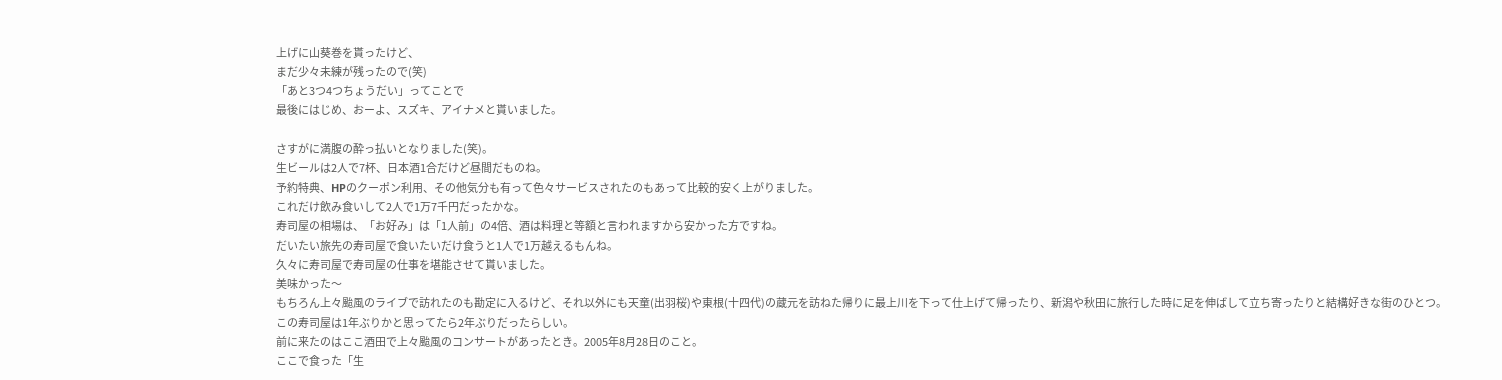上げに山葵巻を貰ったけど、
まだ少々未練が残ったので(笑)
「あと3つ4つちょうだい」ってことで
最後にはじめ、おーよ、スズキ、アイナメと貰いました。

さすがに満腹の酔っ払いとなりました(笑)。
生ビールは2人で7杯、日本酒1合だけど昼間だものね。
予約特典、HPのクーポン利用、その他気分も有って色々サービスされたのもあって比較的安く上がりました。
これだけ飲み食いして2人で1万7千円だったかな。
寿司屋の相場は、「お好み」は「1人前」の4倍、酒は料理と等額と言われますから安かった方ですね。
だいたい旅先の寿司屋で食いたいだけ食うと1人で1万越えるもんね。
久々に寿司屋で寿司屋の仕事を堪能させて貰いました。
美味かった〜
もちろん上々颱風のライブで訪れたのも勘定に入るけど、それ以外にも天童(出羽桜)や東根(十四代)の蔵元を訪ねた帰りに最上川を下って仕上げて帰ったり、新潟や秋田に旅行した時に足を伸ばして立ち寄ったりと結構好きな街のひとつ。
この寿司屋は1年ぶりかと思ってたら2年ぶりだったらしい。
前に来たのはここ酒田で上々颱風のコンサートがあったとき。2005年8月28日のこと。
ここで食った「生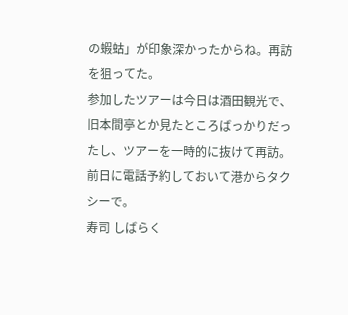の蝦蛄」が印象深かったからね。再訪を狙ってた。
参加したツアーは今日は酒田観光で、旧本間亭とか見たところばっかりだったし、ツアーを一時的に抜けて再訪。
前日に電話予約しておいて港からタクシーで。
寿司 しばらく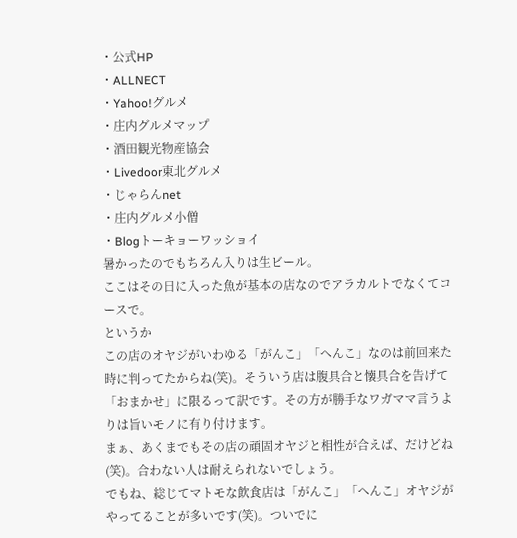・公式HP
・ALLNECT
・Yahoo!グルメ
・庄内グルメマップ
・酒田観光物産協会
・Livedoor東北グルメ
・じゃらんnet
・庄内グルメ小僧
・Blogトーキョーワッショイ
暑かったのでもちろん入りは生ビール。
ここはその日に入った魚が基本の店なのでアラカルトでなくてコースで。
というか
この店のオヤジがいわゆる「がんこ」「へんこ」なのは前回来た時に判ってたからね(笑)。そういう店は腹具合と懐具合を告げて「おまかせ」に限るって訳です。その方が勝手なワガママ言うよりは旨いモノに有り付けます。
まぁ、あくまでもその店の頑固オヤジと相性が合えば、だけどね(笑)。合わない人は耐えられないでしょう。
でもね、総じてマトモな飲食店は「がんこ」「へんこ」オヤジがやってることが多いです(笑)。ついでに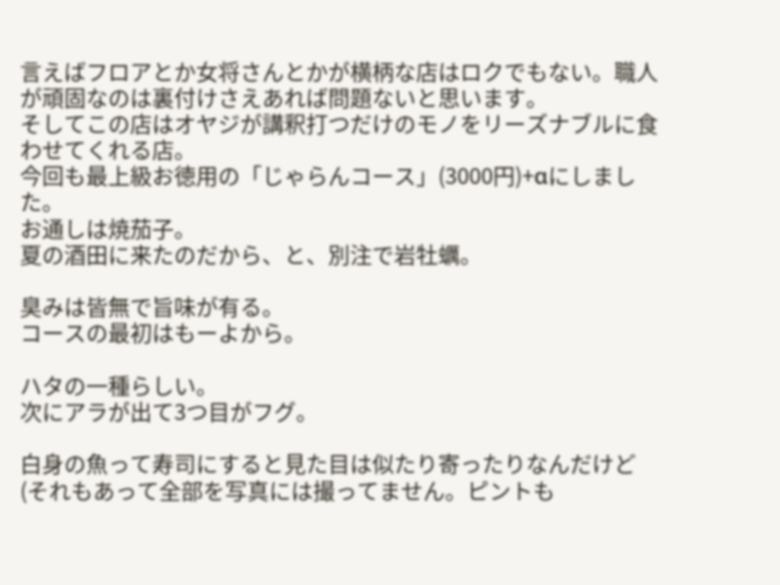言えばフロアとか女将さんとかが横柄な店はロクでもない。職人が頑固なのは裏付けさえあれば問題ないと思います。
そしてこの店はオヤジが講釈打つだけのモノをリーズナブルに食わせてくれる店。
今回も最上級お徳用の「じゃらんコース」(3000円)+αにしました。
お通しは焼茄子。
夏の酒田に来たのだから、と、別注で岩牡蠣。

臭みは皆無で旨味が有る。
コースの最初はもーよから。

ハタの一種らしい。
次にアラが出て3つ目がフグ。

白身の魚って寿司にすると見た目は似たり寄ったりなんだけど(それもあって全部を写真には撮ってません。ピントも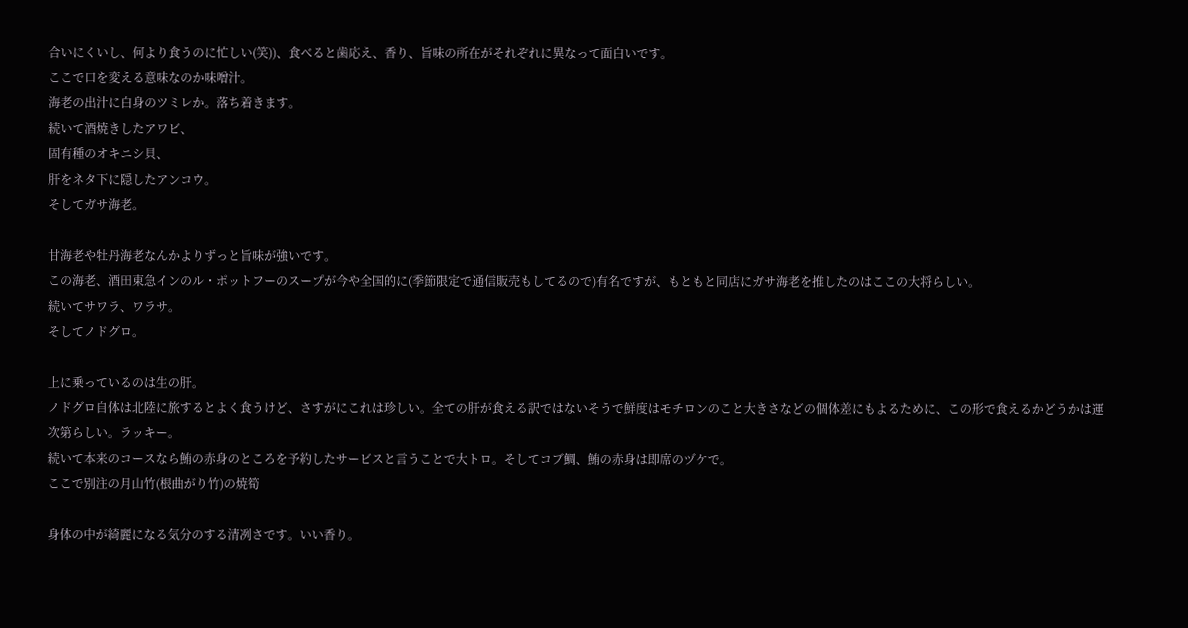合いにくいし、何より食うのに忙しい(笑))、食べると歯応え、香り、旨味の所在がそれぞれに異なって面白いです。
ここで口を変える意味なのか味噌汁。
海老の出汁に白身のツミレか。落ち着きます。
続いて酒焼きしたアワビ、
固有種のオキニシ貝、
肝をネタ下に隠したアンコウ。
そしてガサ海老。

甘海老や牡丹海老なんかよりずっと旨味が強いです。
この海老、酒田東急インのル・ポットフーのスープが今や全国的に(季節限定で通信販売もしてるので)有名ですが、もともと同店にガサ海老を推したのはここの大将らしい。
続いてサワラ、ワラサ。
そしてノドグロ。

上に乗っているのは生の肝。
ノドグロ自体は北陸に旅するとよく食うけど、さすがにこれは珍しい。全ての肝が食える訳ではないそうで鮮度はモチロンのこと大きさなどの個体差にもよるために、この形で食えるかどうかは運次第らしい。ラッキー。
続いて本来のコースなら鮪の赤身のところを予約したサービスと言うことで大トロ。そしてコブ鯛、鮪の赤身は即席のヅケで。
ここで別注の月山竹(根曲がり竹)の焼筍

身体の中が綺麗になる気分のする清冽さです。いい香り。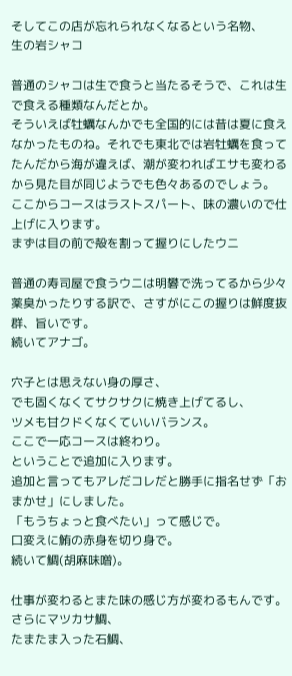そしてこの店が忘れられなくなるという名物、
生の岩シャコ

普通のシャコは生で食うと当たるそうで、これは生で食える種類なんだとか。
そういえば牡蠣なんかでも全国的には昔は夏に食えなかったものね。それでも東北では岩牡蠣を食ってたんだから海が違えば、潮が変わればエサも変わるから見た目が同じようでも色々あるのでしょう。
ここからコースはラストスパート、味の濃いので仕上げに入ります。
まずは目の前で殻を割って握りにしたウニ

普通の寿司屋で食うウニは明礬で洗ってるから少々薬臭かったりする訳で、さすがにこの握りは鮮度抜群、旨いです。
続いてアナゴ。

穴子とは思えない身の厚さ、
でも固くなくてサクサクに焼き上げてるし、
ツメも甘クドくなくていいバランス。
ここで一応コースは終わり。
ということで追加に入ります。
追加と言ってもアレだコレだと勝手に指名せず「おまかせ」にしました。
「もうちょっと食べたい」って感じで。
口変えに鮪の赤身を切り身で。
続いて鯛(胡麻味噌)。

仕事が変わるとまた味の感じ方が変わるもんです。
さらにマツカサ鯛、
たまたま入った石鯛、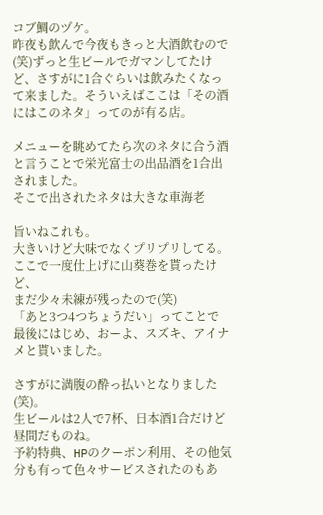コブ鯛のヅケ。
昨夜も飲んで今夜もきっと大酒飲むので(笑)ずっと生ビールでガマンしてたけど、さすがに1合ぐらいは飲みたくなって来ました。そういえばここは「その酒にはこのネタ」ってのが有る店。

メニューを眺めてたら次のネタに合う酒と言うことで栄光富士の出品酒を1合出されました。
そこで出されたネタは大きな車海老

旨いねこれも。
大きいけど大味でなくプリプリしてる。
ここで一度仕上げに山葵巻を貰ったけど、
まだ少々未練が残ったので(笑)
「あと3つ4つちょうだい」ってことで
最後にはじめ、おーよ、スズキ、アイナメと貰いました。

さすがに満腹の酔っ払いとなりました(笑)。
生ビールは2人で7杯、日本酒1合だけど昼間だものね。
予約特典、HPのクーポン利用、その他気分も有って色々サービスされたのもあ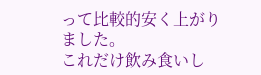って比較的安く上がりました。
これだけ飲み食いし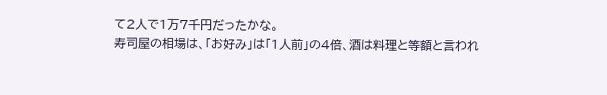て2人で1万7千円だったかな。
寿司屋の相場は、「お好み」は「1人前」の4倍、酒は料理と等額と言われ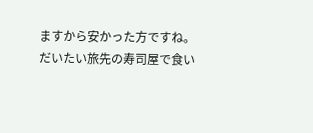ますから安かった方ですね。
だいたい旅先の寿司屋で食い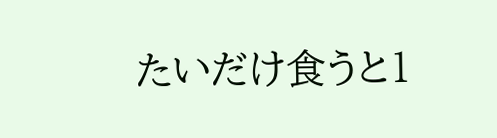たいだけ食うと1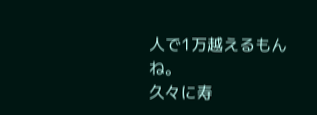人で1万越えるもんね。
久々に寿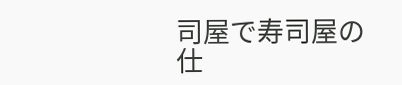司屋で寿司屋の仕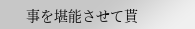事を堪能させて貰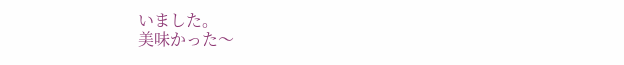いました。
美味かった〜